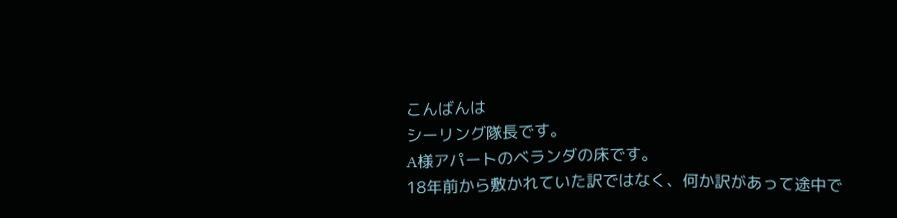こんばんは
シーリング隊長です。
A様アパートのベランダの床です。
18年前から敷かれていた訳ではなく、何か訳があって途中で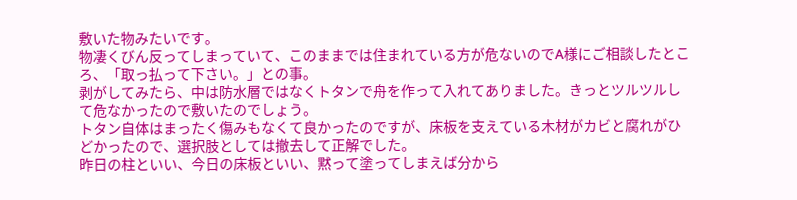敷いた物みたいです。
物凄くびん反ってしまっていて、このままでは住まれている方が危ないのでA様にご相談したところ、「取っ払って下さい。」との事。
剥がしてみたら、中は防水層ではなくトタンで舟を作って入れてありました。きっとツルツルして危なかったので敷いたのでしょう。
トタン自体はまったく傷みもなくて良かったのですが、床板を支えている木材がカビと腐れがひどかったので、選択肢としては撤去して正解でした。
昨日の柱といい、今日の床板といい、黙って塗ってしまえば分から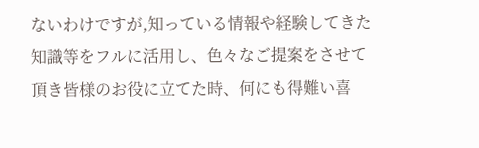ないわけですが,知っている情報や経験してきた知識等をフルに活用し、色々なご提案をさせて頂き皆様のお役に立てた時、何にも得難い喜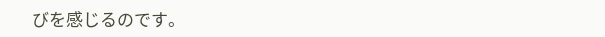びを感じるのです。